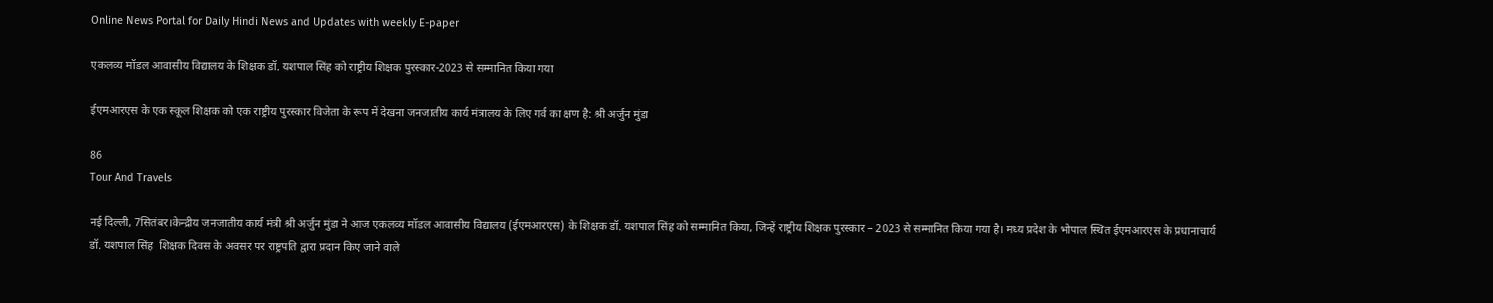Online News Portal for Daily Hindi News and Updates with weekly E-paper

एकलव्य मॉडल आवासीय विद्यालय के शिक्षक डॉ. यशपाल सिंह को राष्ट्रीय शिक्षक पुरस्कार-2023 से सम्मानित किया गया

ईएमआरएस के एक स्कूल शिक्षक को एक राष्ट्रीय पुरस्कार विजेता के रूप में देखना जनजातीय कार्य मंत्रालय के लिए गर्व का क्षण है: श्री अर्जुन मुंडा

86
Tour And Travels

नई दिल्ली, 7सितंबर।केन्द्रीय जनजातीय कार्य मंत्री श्री अर्जुन मुंडा ने आज एकलव्य मॉडल आवासीय विद्यालय (ईएमआरएस) के शिक्षक डॉ. यशपाल सिंह को सम्मानित किया, जिन्हें राष्ट्रीय शिक्षक पुरस्कार – 2023 से सम्मानित किया गया है। मध्य प्रदेश के भोपाल स्थित ईएमआरएस के प्रधानाचार्य डॉ. यशपाल सिंह  शिक्षक दिवस के अवसर पर राष्ट्रपति द्वारा प्रदान किए जाने वाले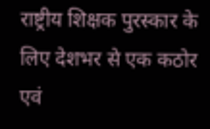राष्ट्रीय शिक्षक पुरस्कार के लिए देशभर से एक कठोर एवं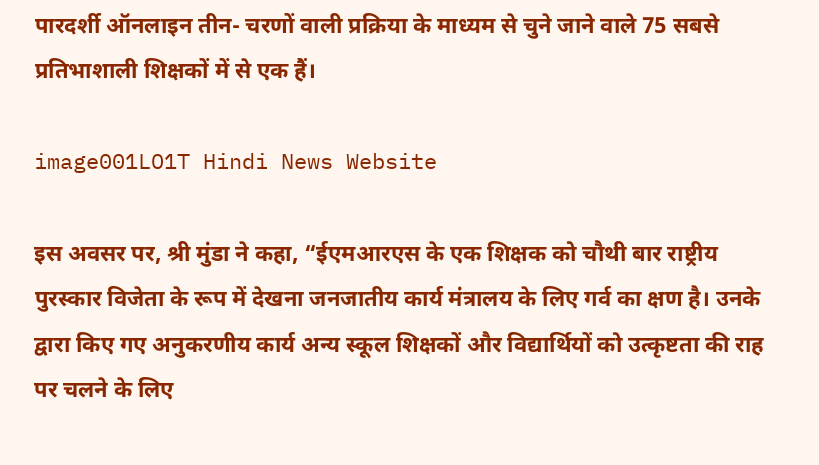पारदर्शी ऑनलाइन तीन- चरणों वाली प्रक्रिया के माध्यम से चुने जाने वाले 75 सबसे प्रतिभाशाली शिक्षकों में से एक हैं।

image001LO1T Hindi News Website

इस अवसर पर, श्री मुंडा ने कहा, “ईएमआरएस के एक शिक्षक को चौथी बार राष्ट्रीय पुरस्कार विजेता के रूप में देखना जनजातीय कार्य मंत्रालय के लिए गर्व का क्षण है। उनके द्वारा किए गए अनुकरणीय कार्य अन्य स्कूल शिक्षकों और विद्यार्थियों को उत्कृष्टता की राह पर चलने के लिए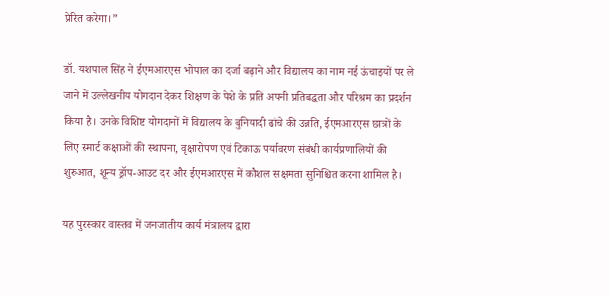प्रेरित करेगा।”

डॉ. यशपाल सिंह ने ईएमआरएस भोपाल का दर्जा बढ़ाने और विद्यालय का नाम नई ऊंचाइयों पर ले जाने में उल्लेखनीय योगदान देकर शिक्षण के पेशे के प्रति अपनी प्रतिबद्धता और परिश्रम का प्रदर्शन किया है। उनके विशिष्ट योगदानों में विद्यालय के बुनियादी ढांचे की उन्नति, ईएमआरएस छात्रों के लिए स्मार्ट कक्षाओं की स्थापना, वृक्षारोपण एवं टिकाऊ पर्यावरण संबंधी कार्यप्रणालियों की शुरुआत, शून्य ड्रॉप-आउट दर और ईएमआरएस में कौशल सक्षमता सुनिश्चित करना शामिल है।

यह पुरस्कार वास्तव में जनजातीय कार्य मंत्रालय द्वारा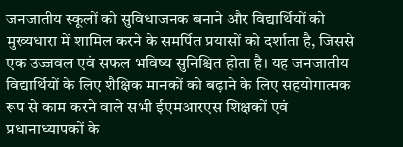जनजातीय स्कूलों को सुविधाजनक बनाने और विद्यार्थियों को मुख्यधारा में शामिल करने के समर्पित प्रयासों को दर्शाता है, जिससे एक उज्जवल एवं सफल भविष्य सुनिश्चित होता है। यह जनजातीय विद्यार्थियों के लिए शैक्षिक मानकों को बढ़ाने के लिए सहयोगात्मक रूप से काम करने वाले सभी ईएमआरएस शिक्षकों एवं प्रधानाध्यापकों के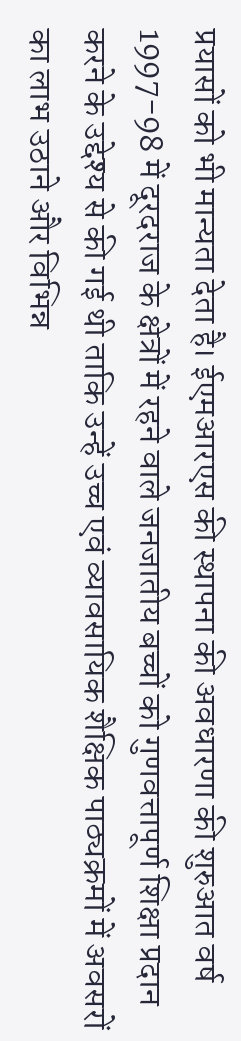प्रयासों को भी मान्यता देता है। ईएमआरएस की स्थापना की अवधारणा की शुरुआत वर्ष 1997-98 में दूरदराज के क्षेत्रों में रहने वाले जनजातीय बच्चों को गुणवत्तापूर्ण शिक्षा प्रदान करने के उद्देश्य से की गई थी ताकि उन्हें उच्च एवं व्यावसायिक शैक्षिक पाठ्यक्रमों में अवसरों का लाभ उठाने और विभिन्न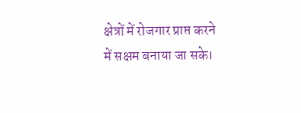क्षेत्रों में रोजगार प्राप्त करने में सक्षम बनाया जा सके।